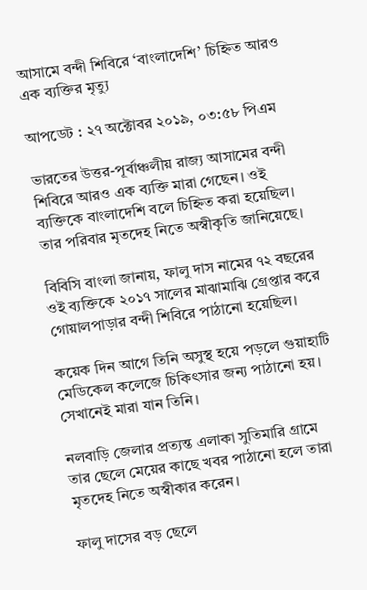আসামে বন্দী শিবিরে ‘বাংলাদেশি’ চিহ্নিত আরও এক ব্যক্তির মৃত্যু

আপডেট : ২৭ অক্টোবর ২০১৯, ০৩:৫৮ পিএম

ভারতের উত্তর-পূর্বাঞ্চলীয় রাজ্য আসামের বন্দী শিবিরে আরও এক ব্যক্তি মারা গেছেন। ওই ব্যক্তিকে বাংলাদেশি বলে চিহ্নিত করা হয়েছিল। তার পরিবার মৃতদেহ নিতে অস্বীকৃতি জানিয়েছে।

বিবিসি বাংলা জানায়, ফালু দাস নামের ৭২ বছরের ওই ব্যক্তিকে ২০১৭ সালের মাঝামাঝি গ্রেপ্তার করে গোয়ালপাড়ার বন্দী শিবিরে পাঠানো হয়েছিল।

কয়েক দিন আগে তিনি অসুস্থ হয়ে পড়লে গুয়াহাটি মেডিকেল কলেজে চিকিৎসার জন্য পাঠানো হয়। সেখানেই মারা যান তিনি।

নলবাড়ি জেলার প্রত্যন্ত এলাকা সুতিমারি গ্রামে তার ছেলে মেয়ের কাছে খবর পাঠানো হলে তারা মৃতদেহ নিতে অস্বীকার করেন।

ফালু দাসের বড় ছেলে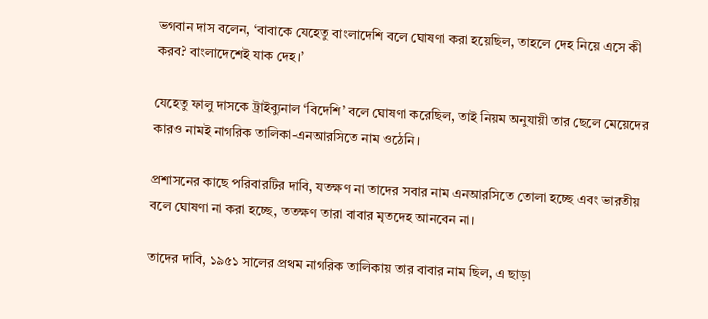ভগবান দাস বলেন, ‘বাবাকে যেহেতু বাংলাদেশি বলে ঘোষণা করা হয়েছিল, তাহলে দেহ নিয়ে এসে কী করব? বাংলাদেশেই যাক দেহ।’

যেহেতু ফালু দাসকে ট্রাইব্যুনাল ‘বিদেশি’ বলে ঘোষণা করেছিল, তাই নিয়ম অনুযায়ী তার ছেলে মেয়েদের কারও নামই নাগরিক তালিকা-এনআরসিতে নাম ওঠেনি।

প্রশাসনের কাছে পরিবারটির দাবি, যতক্ষণ না তাদের সবার নাম এনআরসিতে তোলা হচ্ছে এবং ভারতীয় বলে ঘোষণা না করা হচ্ছে, ততক্ষণ তারা বাবার মৃতদেহ আনবেন না।

তাদের দাবি, ১৯৫১ সালের প্রথম নাগরিক তালিকায় তার বাবার নাম ছিল, এ ছাড়া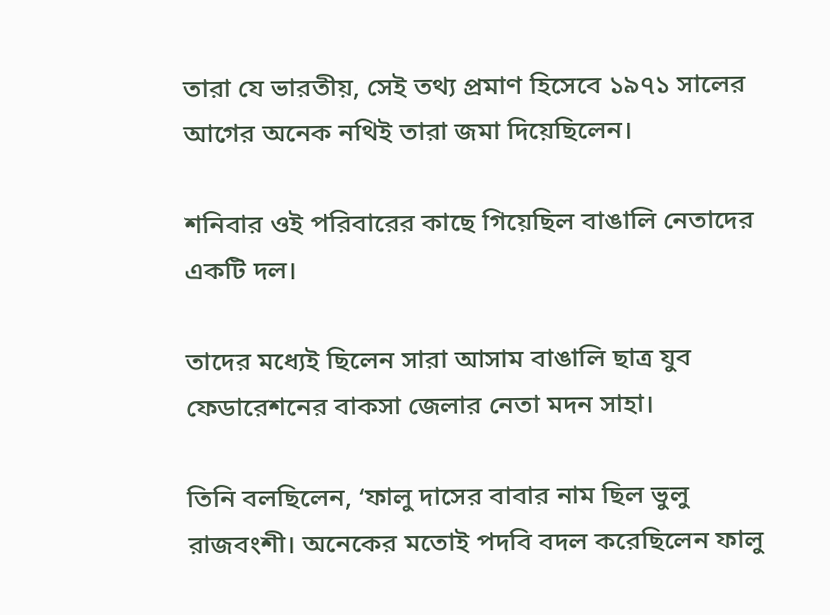তারা যে ভারতীয়, সেই তথ্য প্রমাণ হিসেবে ১৯৭১ সালের আগের অনেক নথিই তারা জমা দিয়েছিলেন।

শনিবার ওই পরিবারের কাছে গিয়েছিল বাঙালি নেতাদের একটি দল।

তাদের মধ্যেই ছিলেন সারা আসাম বাঙালি ছাত্র যুব ফেডারেশনের বাকসা জেলার নেতা মদন সাহা।

তিনি বলছিলেন, ‘ফালু দাসের বাবার নাম ছিল ভুলু রাজবংশী। অনেকের মতোই পদবি বদল করেছিলেন ফালু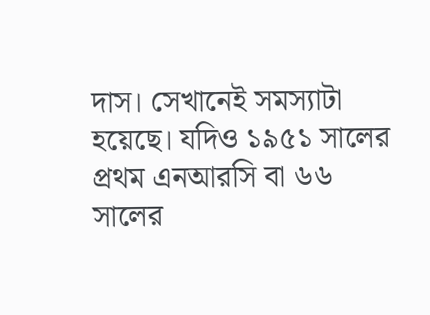দাস। সেখানেই সমস্যাটা হয়েছে। যদিও ১৯৫১ সালের প্রথম এনআরসি বা ৬৬ সালের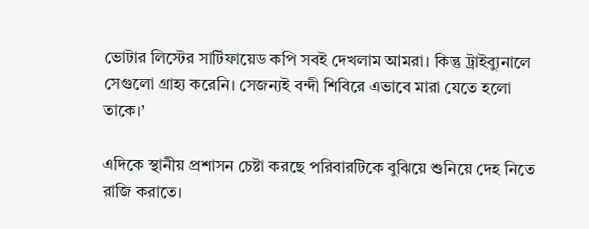ভোটার লিস্টের সার্টিফায়েড কপি সবই দেখলাম আমরা। কিন্তু ট্রাইব্যুনালে সেগুলো গ্রাহ্য করেনি। সেজন্যই বন্দী শিবিরে এভাবে মারা যেতে হলো তাকে।’

এদিকে স্থানীয় প্রশাসন চেষ্টা করছে পরিবারটিকে বুঝিয়ে শুনিয়ে দেহ নিতে রাজি করাতে।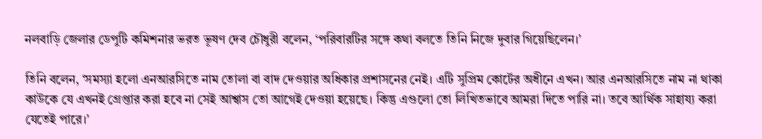নলবাড়ি জেলার ডেপুটি কমিশনার ভরত ভূষণ দেব চৌধুরী বলেন, ‘পরিবারটির সঙ্গে কথা বলতে তিনি নিজে দুবার গিয়েছিলেন।’

তিনি বলেন, ‘সমস্যা হলো এনআরসিতে নাম তোলা বা বাদ দেওয়ার অধিকার প্রশাসনের নেই। এটি সুপ্রিম কোর্টের অধীনে এখন। আর এনআরসিতে নাম না থাকা কাউকে যে এখনই গ্রেপ্তার করা হবে না সেই আশ্বাস তো আগেই দেওয়া হয়েছে। কিন্তু এগুলো তো লিখিতভাবে আমরা দিতে পারি না। তবে আর্থিক সাহায্য করা যেতেই পারে।’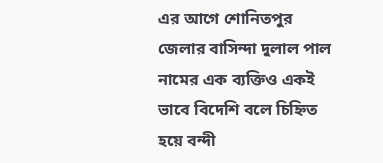এর আগে শোনিতপুর জেলার বাসিন্দা দুলাল পাল নামের এক ব্যক্তিও একই ভাবে বিদেশি বলে চিহ্নিত হয়ে বন্দী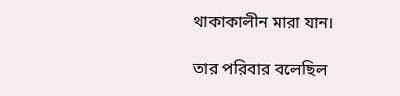থাকাকালীন মারা যান।

তার পরিবার বলেছিল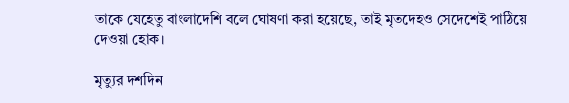তাকে যেহেতু বাংলাদেশি বলে ঘোষণা করা হয়েছে, তাই মৃতদেহও সেদেশেই পাঠিয়ে দেওয়া হোক।

মৃত্যুর দশদিন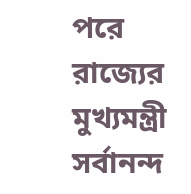পরে রাজ্যের মুখ্যমন্ত্রী সর্বানন্দ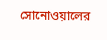সোনোওয়ালের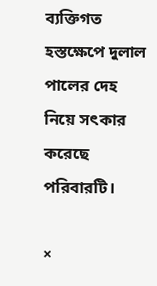ব্যক্তিগত হস্তক্ষেপে দুলাল পালের দেহ নিয়ে সৎকার করেছে পরিবারটি।

×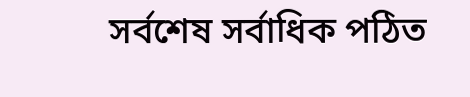সর্বশেষ সর্বাধিক পঠিত